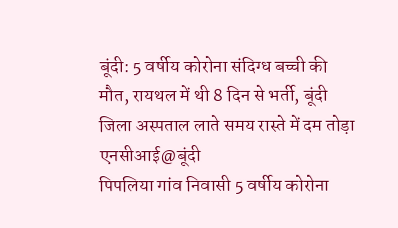बूंदी: 5 वर्षीय कोरोना संदिग्ध बच्ची की मौत, रायथल में थी 8 दिन से भर्ती, बूंदी जिला अस्पताल लाते समय रास्ते में दम तोड़ा
एनसीआई@बूंदी
पिपलिया गांव निवासी 5 वर्षीय कोरोना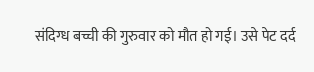संदिग्ध बच्ची की गुरुवार को मौत हो गई। उसे पेट दर्द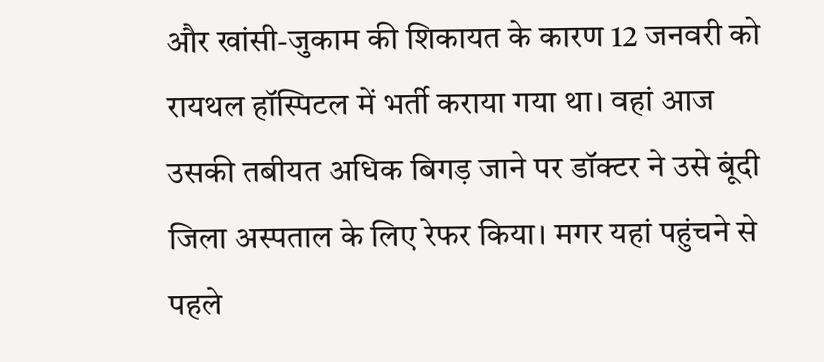और खांसी-जुकाम की शिकायत के कारण 12 जनवरी को रायथल हॉस्पिटल में भर्ती कराया गया था। वहां आज उसकी तबीयत अधिक बिगड़ जाने पर डॉक्टर ने उसे बूंदी जिला अस्पताल के लिए रेफर किया। मगर यहां पहुंचने से पहले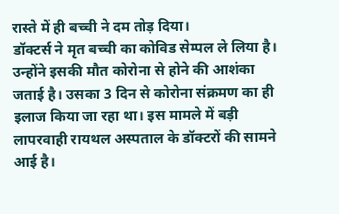रास्ते में ही बच्ची ने दम तोड़ दिया।
डॉक्टर्स ने मृत बच्ची का कोविड सेम्पल ले लिया है। उन्होंने इसकी मौत कोरोना से होने की आशंका जताई है। उसका 3 दिन से कोरोना संक्रमण का ही इलाज किया जा रहा था। इस मामले में बड़ी लापरवाही रायथल अस्पताल के डॉक्टरों की सामने आई है।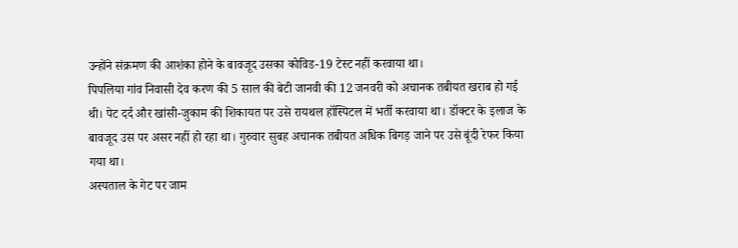उन्होंने संक्रमण की आशंका होने के बावजूद उसका कोविड-19 टेस्ट नहीं करवाया था।
पिपलिया गांव निवासी देव करण की 5 साल की बेटी जानवी की 12 जनवरी को अचानक तबीयत खराब हो गई थी। पेट दर्द और खांसी-जुकाम की शिकायत पर उसे रायथल हॉस्पिटल में भर्ती करवाया था। डॉक्टर के इलाज के बावजूद उस पर असर नहीं हो रहा था। गुरुवार सुबह अचानक तबीयत अधिक बिगड़ जाने पर उसे बूंदी रेफर किया गया था।
अस्पताल के गेट पर जाम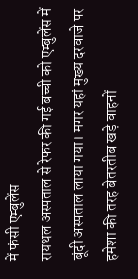में फंसी एम्बुलेंस
रायथल अस्पताल से रेफर की गई बच्ची को एम्बुलेंस में बूंदी अस्पताल लाया गया। मगर यहां मुख्य दरवाजे पर हमेशा की तरह बेतरतीब खड़े वाहनों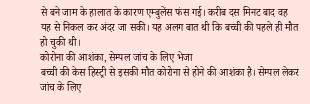से बने जाम के हालात के कारण एम्बुलेंस फंस गई। करीब दस मिनट बाद वह यह से निकल कर अंदर जा सकी। यह अलग बात थी कि बच्ची की पहले ही मौत हो चुकी थी।
कोरोना की आशंका, सेम्पल जांच के लिए भेजा
बच्ची की केस हिस्ट्री से इसकी मौत कोरोना से होने की आशंका है। सेम्पल लेकर जांच के लिए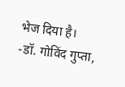भेज दिया है।
-डॉ. गोविंद गुप्ता,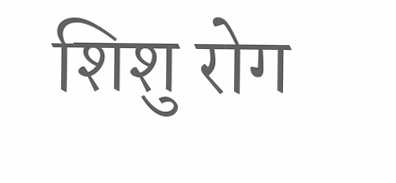शिशु रोग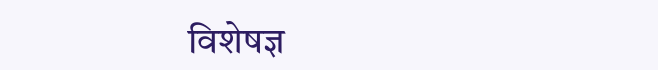विशेषज्ञ